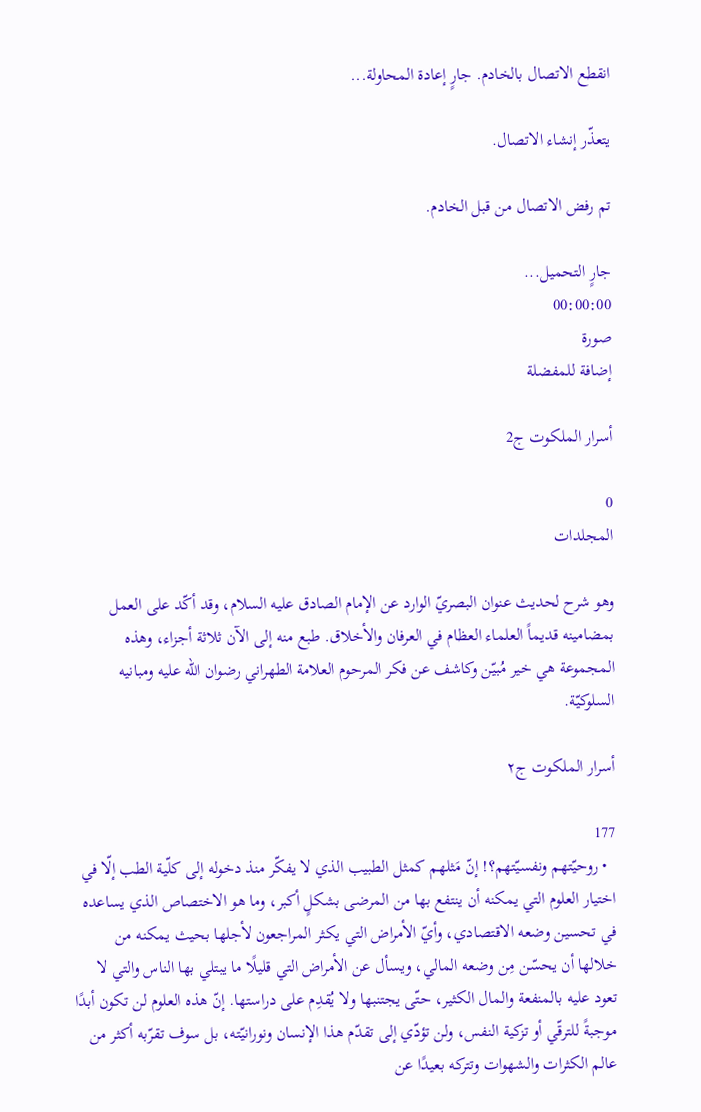انقطع الاتصال بالخادم. جارٍ إعادة المحاولة...

يتعذّر إنشاء الاتصال.

تم رفض الاتصال من قبل الخادم.

جارٍ التحميل...
00:00:00
صورة
إضافة للمفضلة

أسرار الملكوت ج2

0
المجلدات

وهو شرح لحديث عنوان البصريّ الوارد عن الإمام الصادق عليه السلام، وقد أكّد على العمل بمضامينه قديماً العلماء العظام في العرفان والأخلاق. طبع منه إلى الآن ثلاثة أجزاء، وهذه المجموعة هي خير مُبيّن وكاشف عن فكر المرحوم العلامة الطهراني رضوان الله عليه ومبانيه السلوكيّة.

أسرار الملكوت ج۲

177
  • روحيّتهم ونفسيّتهم؟! إنّ مَثلهم كمثل الطبيب الذي لا يفكّر منذ دخوله إلى كلّية الطب إلّا في اختيار العلوم التي يمكنه أن ينتفع بها من المرضى بشكلٍ أكبر، وما هو الاختصاص الذي يساعده في تحسين وضعه الاقتصادي، وأيّ الأمراض التي يكثر المراجعون لأجلها بحيث يمكنه من خلالها أن يحسّن مِن وضعه المالي، ويسأل عن الأمراض التي قليلًا ما يبتلي بها الناس والتي لا تعود عليه بالمنفعة والمال الكثير، حتّى يجتنبها ولا يُقدِم على دراستها. إنّ هذه العلوم لن تكون أبدًا موجبةً للترقّي أو تزكية النفس، ولن تؤدّي إلى تقدّم هذا الإنسان ونورانيّته، بل سوف تقرّبه أكثر من عالم الكثرات والشهوات وتتركه بعيدًا عن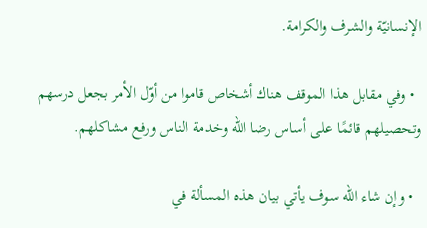الإنسانيّة والشرف والكرامة.

  • وفي مقابل هذا الموقف هناك أشخاص قاموا من أوّل الأمر بجعل درسهم وتحصيلهم قائمًا على أساس رضا الله وخدمة الناس ورفع مشاكلهم.

  • وإن شاء الله سوف يأتي بيان هذه المسألة في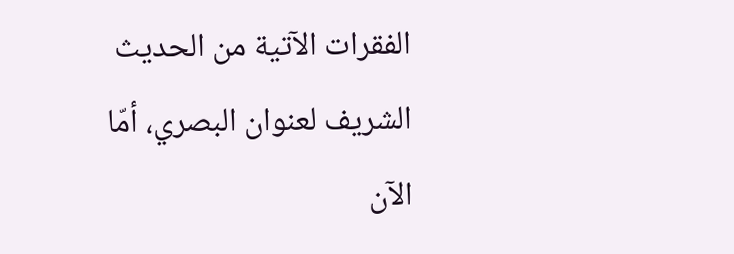الفقرات الآتية من الحديث الشريف لعنوان البصري، أمّا الآن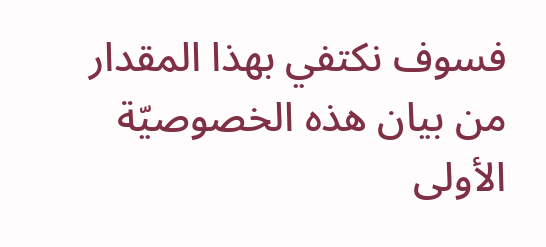فسوف نكتفي بهذا المقدار من بيان هذه الخصوصيّة الأولى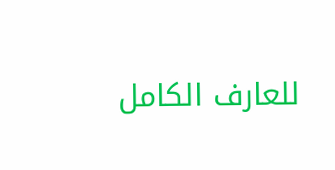للعارف الكامل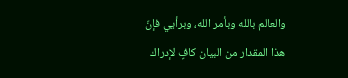والعالم بالله وبأمر الله، وبرأيي فإنّ هذا المقدار من البيان كافٍ لإدراك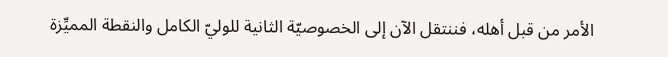الأمر من قبل أهله، فننتقل الآن إلى الخصوصيّة الثانية للوليّ الكامل والنقطة المميِّزة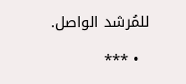للمُرشد الواصل.

  • ***